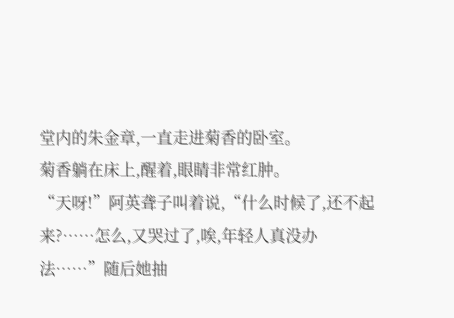堂内的朱金章,一直走进菊香的卧室。
菊香躺在床上,醒着,眼睛非常红肿。
“天呀!”阿英聋子叫着说,“什么时候了,还不起来?……怎么,又哭过了,唉,年轻人真没办法……”随后她抽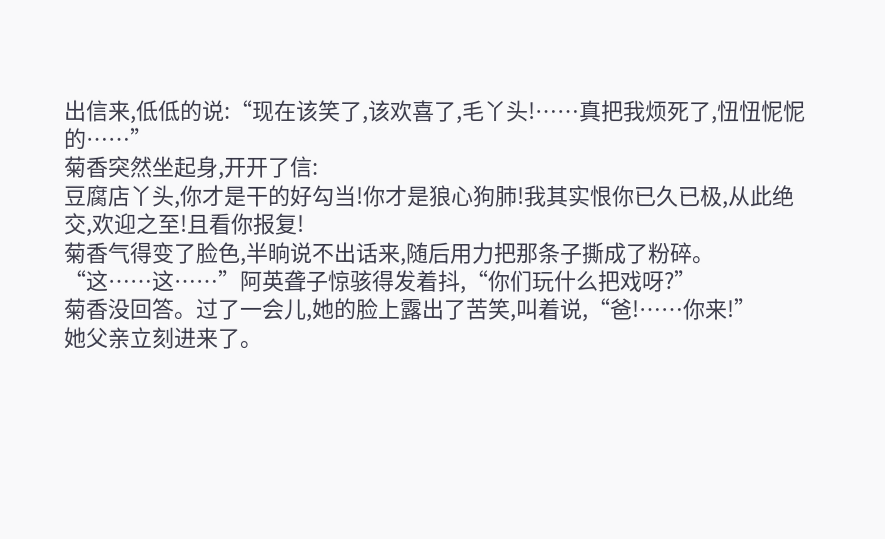出信来,低低的说:“现在该笑了,该欢喜了,毛丫头!……真把我烦死了,忸忸怩怩的……”
菊香突然坐起身,开开了信:
豆腐店丫头,你才是干的好勾当!你才是狼心狗肺!我其实恨你已久已极,从此绝交,欢迎之至!且看你报复!
菊香气得变了脸色,半晌说不出话来,随后用力把那条子撕成了粉碎。
“这……这……”阿英聋子惊骇得发着抖,“你们玩什么把戏呀?”
菊香没回答。过了一会儿,她的脸上露出了苦笑,叫着说,“爸!……你来!”
她父亲立刻进来了。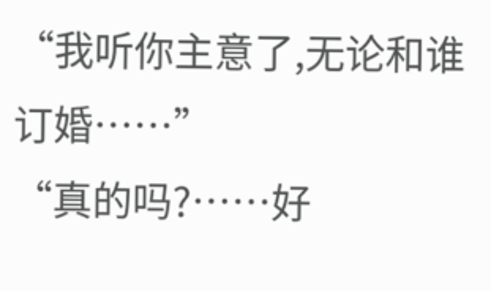“我听你主意了,无论和谁订婚……”
“真的吗?……好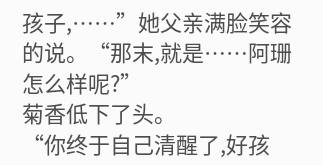孩子,……”她父亲满脸笑容的说。“那末,就是……阿珊怎么样呢?”
菊香低下了头。
“你终于自己清醒了,好孩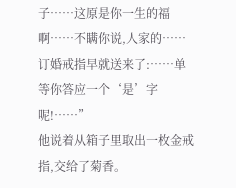子……这原是你一生的福啊……不瞒你说,人家的……订婚戒指早就送来了:……单等你答应一个‘是’字呢!……”
他说着从箱子里取出一枚金戒指,交给了菊香。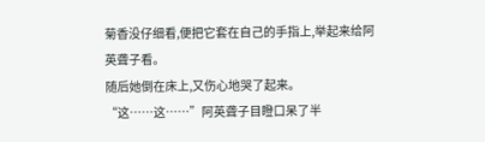菊香没仔细看,便把它套在自己的手指上,举起来给阿英聋子看。
随后她倒在床上,又伤心地哭了起来。
“这……这……”阿英聋子目瞪口呆了半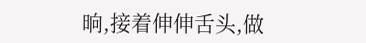晌,接着伸伸舌头,做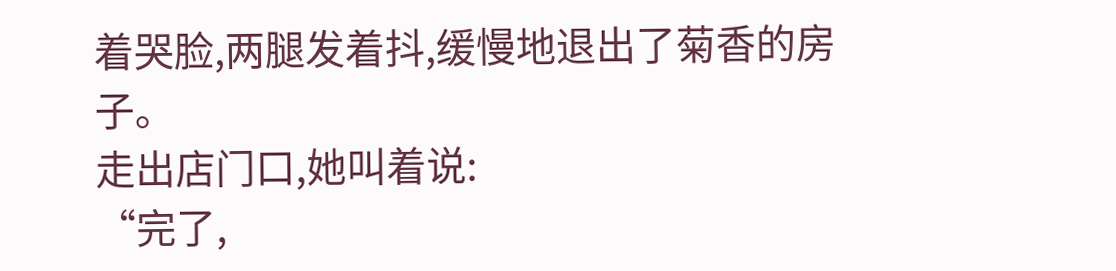着哭脸,两腿发着抖,缓慢地退出了菊香的房子。
走出店门口,她叫着说:
“完了,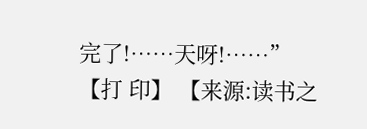完了!……天呀!……”
【打 印】 【来源:读书之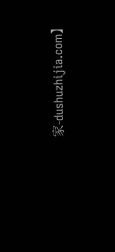家-dushuzhijia.com】